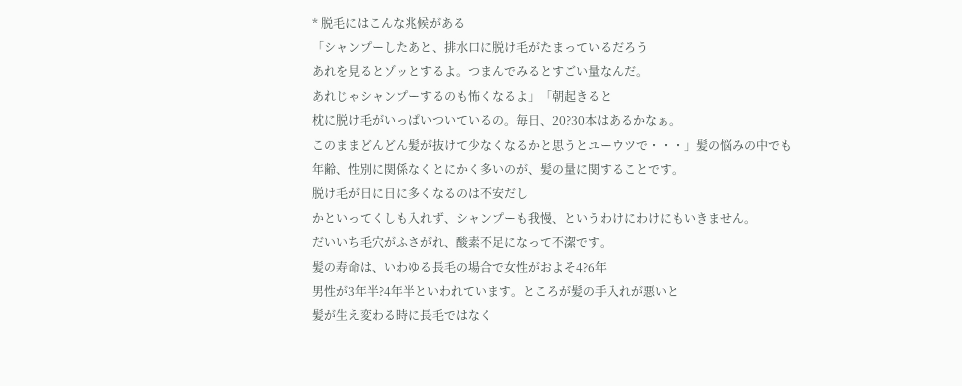* 脱毛にはこんな兆候がある
「シャンプーしたあと、排水口に脱け毛がたまっているだろう
あれを見るとゾッとするよ。つまんでみるとすごい量なんだ。
あれじゃシャンプーするのも怖くなるよ」「朝起きると
枕に脱け毛がいっぱいついているの。毎日、20?30本はあるかなぁ。
このままどんどん髪が抜けて少なくなるかと思うとユーウツで・・・」髪の悩みの中でも
年齢、性別に関係なくとにかく多いのが、髪の量に関することです。
脱け毛が日に日に多くなるのは不安だし
かといってくしも入れず、シャンプーも我慢、というわけにわけにもいきません。
だいいち毛穴がふさがれ、酸素不足になって不潔です。
髪の寿命は、いわゆる長毛の場合で女性がおよそ4?6年
男性が3年半?4年半といわれています。ところが髪の手入れが悪いと
髪が生え変わる時に長毛ではなく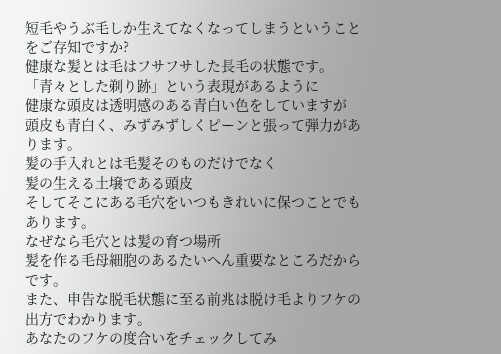短毛やうぶ毛しか生えてなくなってしまうということをご存知ですか?
健康な髪とは毛はフサフサした長毛の状態です。
「青々とした剃り跡」という表現があるように
健康な頭皮は透明感のある青白い色をしていますが
頭皮も青白く、みずみずしくピーンと張って弾力があります。
髪の手入れとは毛髪そのものだけでなく
髪の生える土壌である頭皮
そしてそこにある毛穴をいつもきれいに保つことでもあります。
なぜなら毛穴とは髪の育つ場所
髪を作る毛母細胞のあるたいへん重要なところだからです。
また、申告な脱毛状態に至る前兆は脱け毛よりフケの出方でわかります。
あなたのフケの度合いをチェックしてみ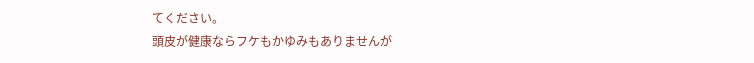てください。
頭皮が健康ならフケもかゆみもありませんが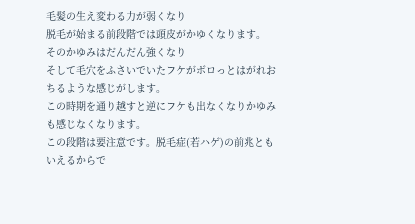毛髪の生え変わる力が弱くなり
脱毛が始まる前段階では頭皮がかゆくなります。
そのかゆみはだんだん強くなり
そして毛穴をふさいでいたフケがボロっとはがれおちるような感じがします。
この時期を通り越すと逆にフケも出なくなりかゆみも感じなくなります。
この段階は要注意です。脱毛症(若ハゲ)の前兆ともいえるからで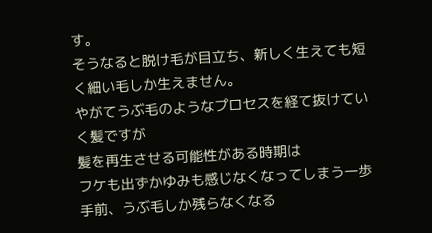す。
そうなると脱け毛が目立ち、新しく生えても短く細い毛しか生えません。
やがてうぶ毛のようなプロセスを経て抜けていく髪ですが
髪を再生させる可能性がある時期は
フケも出ずかゆみも感じなくなってしまう一歩手前、うぶ毛しか残らなくなる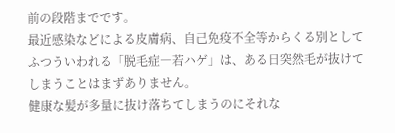前の段階までです。
最近感染などによる皮膚病、自己免疫不全等からくる別として
ふつういわれる「脱毛症―若ハゲ」は、ある日突然毛が抜けてしまうことはまずありません。
健康な髪が多量に抜け落ちてしまうのにそれな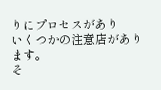りにプロセスがあり
いくつかの注意店があります。
そ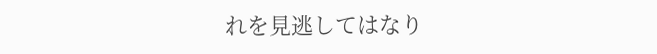れを見逃してはなり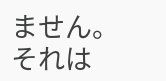ません。
それは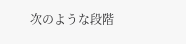次のような段階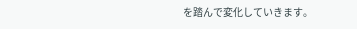を踏んで変化していきます。